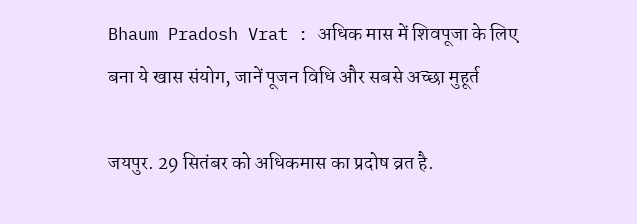Bhaum Pradosh Vrat : अधिक मास में शिवपूजा के लिए बना ये खास संयोग, जानें पूजन विधि और सबसे अच्छा मुहूर्त

जयपुर. 29 सितंबर को अधिकमास का प्रदोष व्रत है.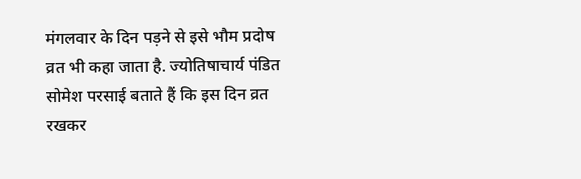मंगलवार के दिन पड़ने से इसे भौम प्रदोष व्रत भी कहा जाता है. ज्योतिषाचार्य पंडित सोमेश परसाई बताते हैं कि इस दिन व्रत रखकर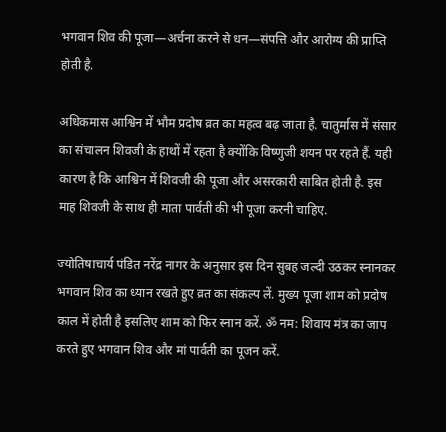भगवान शिव की पूजा—अर्चना करने से धन—संपत्ति और आरोग्य की प्राप्ति होती है.

अधिकमास आश्विन में भौम प्रदोष व्रत का महत्व बढ़ जाता है. चातुर्मास में संसार का संचालन शिवजी के हाथों में रहता है क्योंकि विष्णुजी शयन पर रहते हैं. यही कारण है कि आश्विन में शिवजी की पूजा और असरकारी साबित होती है. इस माह शिवजी के साथ ही माता पार्वती की भी पूजा करनी चाहिए.

ज्योतिषाचार्य पंडित नरेंद्र नागर के अनुसार इस दिन सुबह जल्दी उठकर स्नानकर भगवान शिव का ध्यान रखते हुए व्रत का संकल्प लें. मुख्य पूजा शाम को प्रदोष काल में होती है इसलिए शाम को फिर स्नान करें. ॐ नम: शिवाय मंत्र का जाप करते हुए भगवान शिव और मां पार्वती का पूजन करें.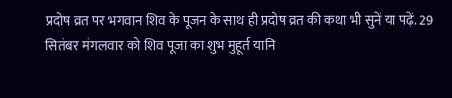प्रदोष व्रत पर भगवान शिव के पूजन के साथ ही प्रदोष व्रत की कथा भी सुनें या पढ़ें. 29 सितंबर मंगलवार को शिव पूजा का शुभ मुहूर्त यानि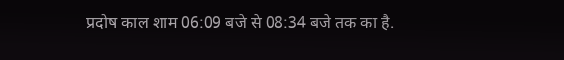प्रदोष काल शाम 06:09 बजे से 08:34 बजे तक का है.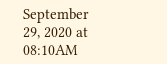September 29, 2020 at 08:10AM